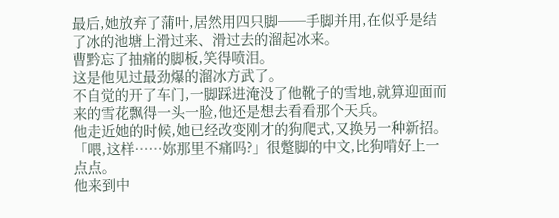最后,她放弃了蒲叶,居然用四只脚──手脚并用,在似乎是结了冰的池塘上滑过来、滑过去的溜起冰来。
曹黔忘了抽痛的脚板,笑得喷泪。
这是他见过最劲爆的溜冰方武了。
不自觉的开了车门,一脚踩进淹没了他靴子的雪地,就算迎面而来的雪花飘得一头一脸,他还是想去看看那个天兵。
他走近她的时候,她已经改变刚才的狗爬式,又换另一种新招。
「喂,这样……妳那里不痛吗?」很蹩脚的中文,比狗啃好上一点点。
他来到中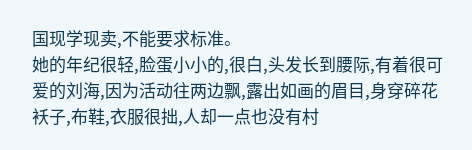国现学现卖,不能要求标准。
她的年纪很轻,脸蛋小小的,很白,头发长到腰际,有着很可爱的刘海,因为活动往两边飘,露出如画的眉目,身穿碎花袄子,布鞋,衣服很拙,人却一点也没有村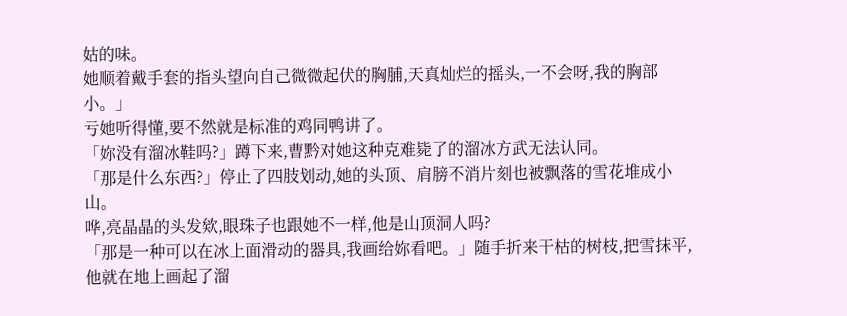姑的味。
她顺着戴手套的指头望向自己微微起伏的胸脯,天真灿烂的摇头,一不会呀,我的胸部小。」
亏她听得懂,要不然就是标准的鸡同鸭讲了。
「妳没有溜冰鞋吗?」蹲下来,曹黔对她这种克难毙了的溜冰方武无法认同。
「那是什么东西?」停止了四肢划动,她的头顶、肩膀不消片刻也被飘落的雪花堆成小山。
哗,亮晶晶的头发欸,眼珠子也跟她不一样,他是山顶洞人吗?
「那是一种可以在冰上面滑动的器具,我画给妳看吧。」随手折来干枯的树枝,把雪抹平,他就在地上画起了溜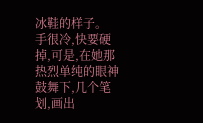冰鞋的样子。
手很冷,快要硬掉,可是,在她那热烈单纯的眼神鼓舞下,几个笔划,画出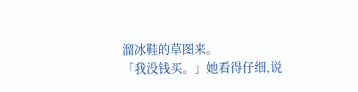溜冰鞋的草图来。
「我没钱买。」她看得仔细,说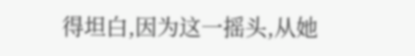得坦白,因为这一摇头,从她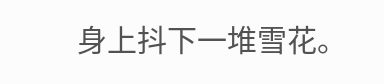身上抖下一堆雪花。